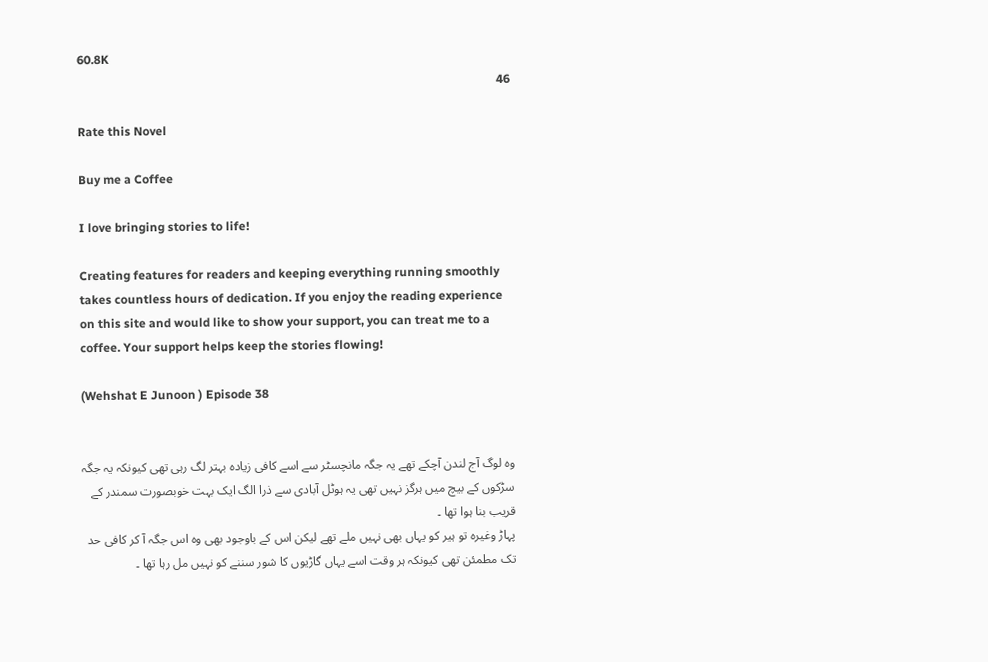60.8K
46

Rate this Novel

Buy me a Coffee

I love bringing stories to life!

Creating features for readers and keeping everything running smoothly takes countless hours of dedication. If you enjoy the reading experience on this site and would like to show your support, you can treat me to a coffee. Your support helps keep the stories flowing!

(Wehshat E Junoon ) Episode 38


وہ لوگ آج لندن آچکے تھے یہ جگہ مانچسٹر سے اسے کافی زیادہ بہتر لگ رہی تھی کیونکہ یہ جگہ سڑکوں کے بیچ میں ہرگز نہیں تھی یہ ہوٹل آبادی سے ذرا الگ ایک بہت خوبصورت سمندر کے قریب بنا ہوا تھا ۔
پہاڑ وغیرہ تو ہیر کو یہاں بھی نہیں ملے تھے لیکن اس کے باوجود بھی وہ اس جگہ آ کر کافی حد تک مطمئن تھی کیونکہ ہر وقت اسے یہاں گاڑیوں کا شور سننے کو نہیں مل رہا تھا ۔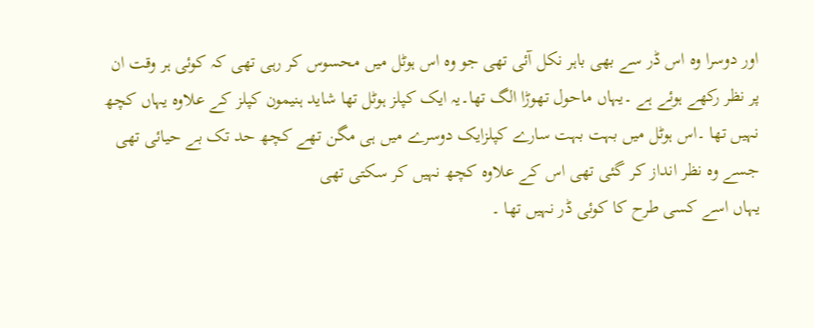اور دوسرا وہ اس ڈر سے بھی باہر نکل آئی تھی جو وہ اس ہوٹل میں محسوس کر رہی تھی کہ کوئی ہر وقت ان پر نظر رکھے ہوئے ہے ۔یہاں ماحول تھوڑا الگ تھا۔یہ ایک کپلز ہوٹل تھا شاید ہنیمون کپلز کے علاوہ یہاں کچھ نہیں تھا ۔اس ہوٹل میں بہت بہت سارے کپلزایک دوسرے میں ہی مگن تھے کچھ حد تک بے حیائی تھی جسے وہ نظر انداز کر گئی تھی اس کے علاوہ کچھ نہیں کر سکتی تھی
یہاں اسے کسی طرح کا کوئی ڈر نہیں تھا ۔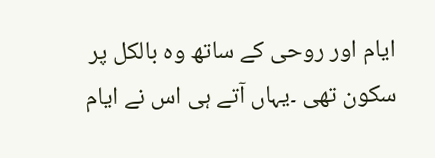ایام اور روحی کے ساتھ وہ بالکل پر سکون تھی ۔یہاں آتے ہی اس نے ایام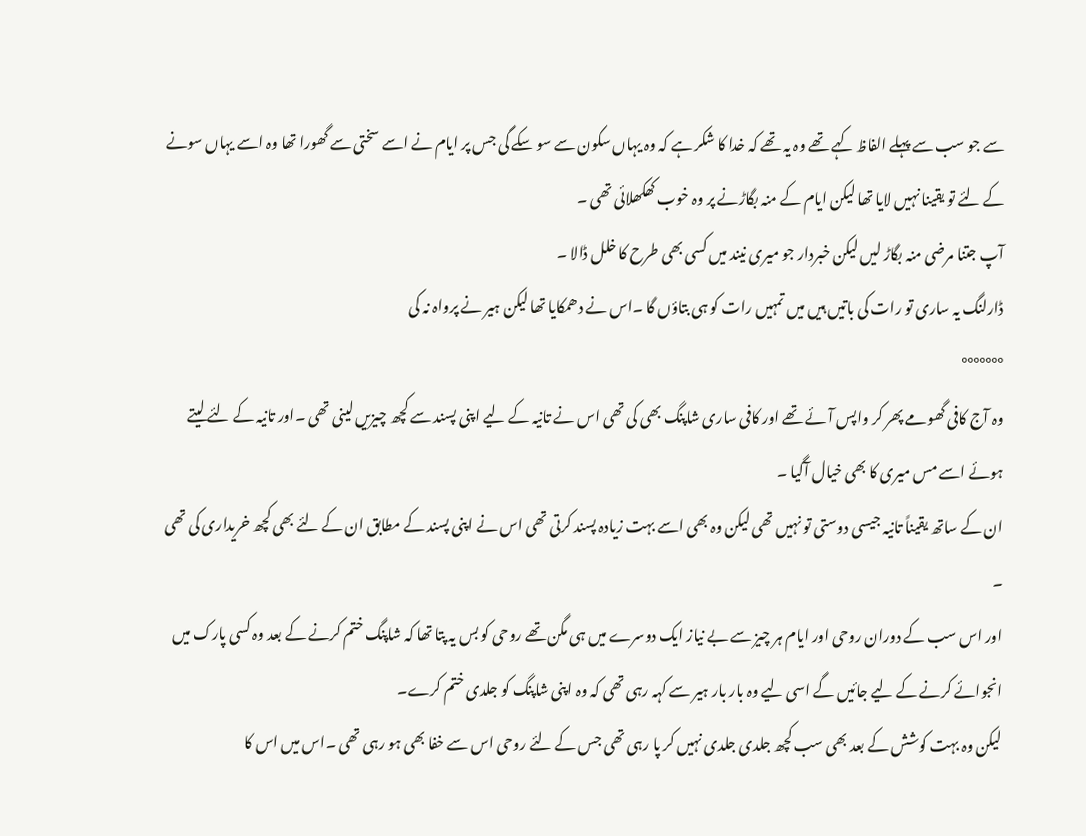سے جو سب سے پہلے الفاظ کہے تھے وہ یہ تھے کہ خدا کا شکر ہے کہ وہ یہاں سکون سے سو سکے گی جس پر ایام نے اسے سختی سے گھورا تھا وہ اسے یہاں سونے کے لئے تو یقینا نہیں لایا تھا لیکن ایام کے منہ بگاڑنے پر وہ خوب کھکھلائی تھی ۔
آپ جتنا مرضی منہ بگاڑ لیں لیکن خبردار جو میری نیند میں کسی بھی طرح کا خلل ڈالا ۔
ڈارلنگ یہ ساری تو رات کی باتیں ہیں میں تمہیں رات کو ہی بتاؤں گا ۔اس نے دھمکایا تھا لیکن ہیر نے پرواہ نہ کی
°°°°°°°
وہ آج کافی گھومے پھر کر واپس آئے تھے اور کافی ساری شاپنگ بھی کی تھی اس نے تانیہ کے لیے اپنی پسند سے کچھ چیزیں لینی تھی ۔اور تانیہ کے لئے لیتے ہوئے اسے مس میری کا بھی خیال آگیا ۔
ان کے ساتھ یقیناً تانیہ جیسی دوستی تو نہیں تھی لیکن وہ بھی اسے بہت زیادہ پسند کرتی تھی اس نے اپنی پسند کے مطابق ان کے لئے بھی کچھ خریداری کی تھی ۔
اور اس سب کے دوران روحی اور ایام ہر چیز سے بے نیاز ایک دوسرے میں ہی مگن تھے روحی کو بس یہ پتا تھا کہ شاپنگ ختم کرنے کے بعد وہ کسی پارک میں انجوائے کرنے کے لیے جائیں گے اسی لیے وہ بار بار ہیر سے کہہ رہی تھی کہ وہ اپنی شاپنگ کو جلدی ختم کرے۔
لیکن وہ بہت کوشش کے بعد بھی سب کچھ جلدی جلدی نہیں کر پا رہی تھی جس کے لئے روحی اس سے خفا بھی ہو رہی تھی ۔اس میں اس کا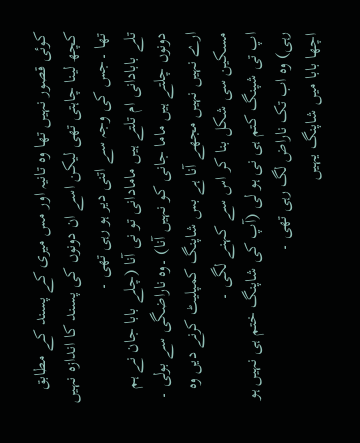کوئی قصور نہیں تھا وہ تانیہ اور مس میری کے پسند کے مطابق کچھ لینا چاہتی تھی لیکن اسے ان دونوں کی پسند کا اندازہ نہیں تھا ۔جس کی وجہ سے اتنی دیر ہو رہی تھی ۔
تلے بابادانی ام تلتے ہیں مامادانی تو نی آنا (چلے بابا جان نے ہم دونوں چلتے ہیں ماما جانی کو نہیں آنا) ۔وہ ناراضگی سے بولی ۔
ارے نہیں نہیں مجھے آنا ہے بس شاپنگ کمپلیٹ کرنے دیں وہ مسکین سی شکل بنا کر اس سے کہنے لگی ۔
اپ تی شپنگ کتم ہی نی ہو لی (آپ کی شاپنگ ختم ہی نہیں ہو رہی) وہ اب تک ناراض لگ رہی تھی ۔
اچھا بابا میں شاپنگ یہیں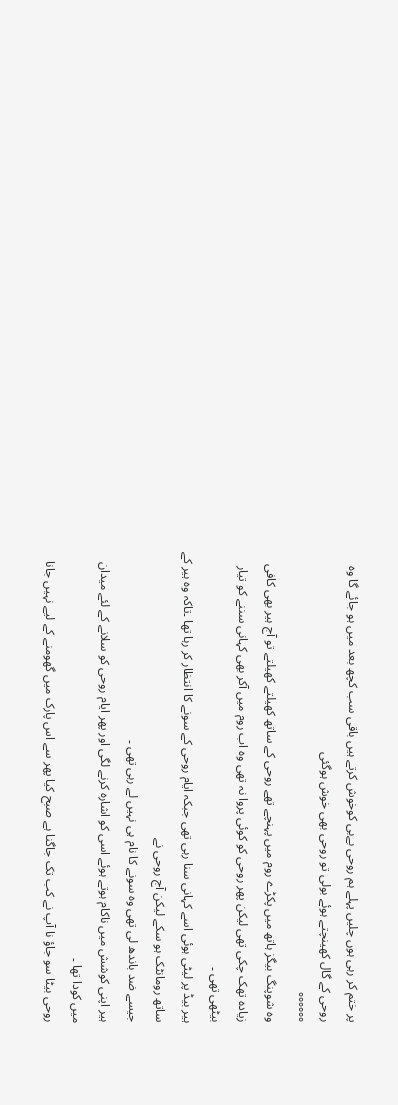پر ختم کر رہی ہوں چلیں پہلے ہم روحی بےبی کوخوش کرتے ہیں باقی سب کچھ بعد میں ہو جائے گا وہ روحی کے گال کھینچتے ہوئے بولی تو روحی بھی خوش ہوگئی
°°°°°°
وہ شوپنگ بیگز ہاتھ میں پکڑے روم میں پہنچے تھے روحی کے ساتھ کھیلتے کھیلتے تو آج ہیر بھی کافی زیادہ تھک چکی تھی لیکن پھر روحی کو کوئی پروا نہ تھی وہ اب روم میں آکر بھی کہانی سننے کو تیار بیٹھی تھی ۔
ہیر بیڈ پر لیٹی ہوئی اسے کہانی سنا رہی تھی جبکہ ایام روحی کے سونے کا انتظار کر رہا تھا ۔تاکہ وہ ہیر کے ساتھ رومانٹک ہو سکے لیکن آج روحی نے
جیسے ضد باندھ لی تھی وہ سونے کا نام ہی نہیں لے رہی تھی ۔
ہیر اپنی کوشش میں ناکام ہوتے ہوئے اسی کو اشارہ کرنے لگی اور پھر ایام روحی کو سلانے کے لئے میدان میں کودا تھا ۔
روحی بیٹا سو جاؤ نا آپ نے کب تک جاگنا ہے صبح کیا پھر سے اس پارک میں گھومنے کے لیے نہیں جانا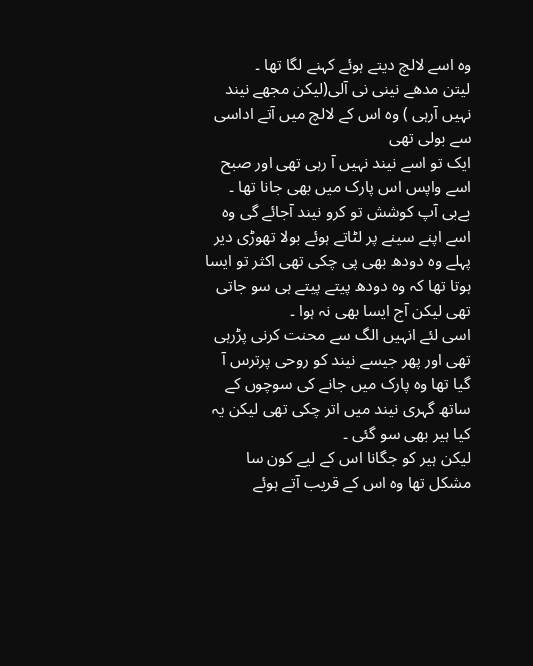وہ اسے لالچ دیتے ہوئے کہنے لگا تھا ۔
لیتن مدھے نینی نی آلی(لیکن مجھے نیند نہیں آرہی ) وہ اس کے لالچ میں آتے اداسی سے بولی تھی
ایک تو اسے نیند نہیں آ رہی تھی اور صبح اسے واپس اس پارک میں بھی جانا تھا ۔
بےبی آپ کوشش تو کرو نیند آجائے گی وہ اسے اپنے سینے پر لٹاتے ہوئے بولا تھوڑی دیر پہلے وہ دودھ بھی پی چکی تھی اکثر تو ایسا ہوتا تھا کہ وہ دودھ پیتے پیتے ہی سو جاتی تھی لیکن آج ایسا بھی نہ ہوا ۔
اسی لئے انہیں الگ سے محنت کرنی پڑرہی تھی اور پھر جیسے نیند کو روحی پرترس آ گیا تھا وہ پارک میں جانے کی سوچوں کے ساتھ گہری نیند میں اتر چکی تھی لیکن یہ کیا ہیر بھی سو گئی ۔
لیکن ہیر کو جگانا اس کے لیے کون سا مشکل تھا وہ اس کے قریب آتے ہوئے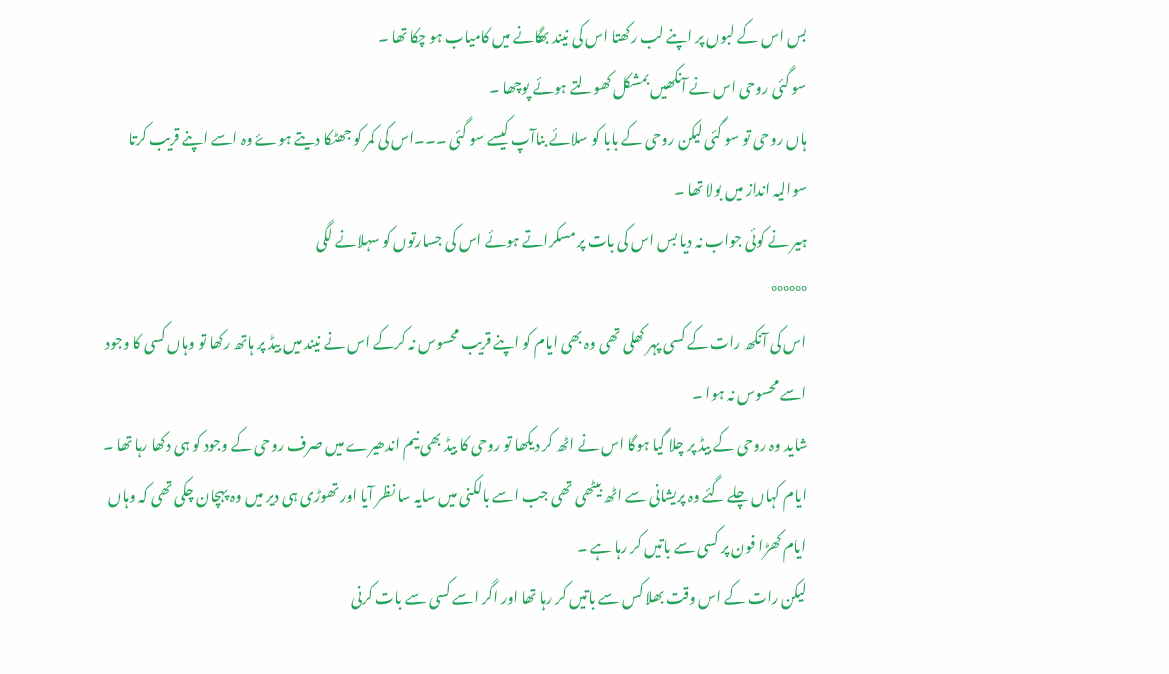بس اس کے لبوں پر اپنے لب رکھتا اس کی نیند بھگانے میں کامیاب ہو چکا تھا ۔
سو گئی روحی اس نے آنکھیں بمشکل کھولتے ہوئے پوچھا ۔
ہاں روحی تو سو گئی لیکن روحی کے بابا کو سلائے بناآپ کیسے سو گئی ۔۔۔اس کی کمر کو جھٹکا دیتے ہوۓ وہ اسے اپنے قریب کرتا سوالیہ انداز میں بولا تھا ۔
ہیر نے کوئی جواب نہ دیا بس اس کی بات پر مسکراتے ہوئے اس کی جسارتوں کو سہلانے لگی
°°°°°°
اس کی آنکھ رات کے کسی پہر کھلی تھی وہ بھی ایام کو اپنے قریب محسوس نہ کرکے اس نے نیند میں بیڈ پر ہاتھ رکھا تو وہاں کسی کا وجود اسے محسوس نہ ہوا ۔
شاید وہ روحی کے بیڈ پر چلا گیا ہوگا اس نے اٹھ کر دیکھا تو روحی کا بیڈ بھی نیم اندھیرے میں صرف روحی کے وجود کو ہی دکھا رہا تھا ۔
ایام کہاں چلے گئے وہ پریشانی سے اٹھ بیٹھی تھی جب اسے بالکنی میں سایہ سا نظر آیا اور تھوڑی ہی دیر میں وہ پہچان چکی تھی کہ وہاں ایام کھڑا فون پر کسی سے باتیں کر رہا ہے ۔
لیکن رات کے اس وقت بھلا کس سے باتیں کر رہا تھا اور اگر اسے کسی سے بات کرنی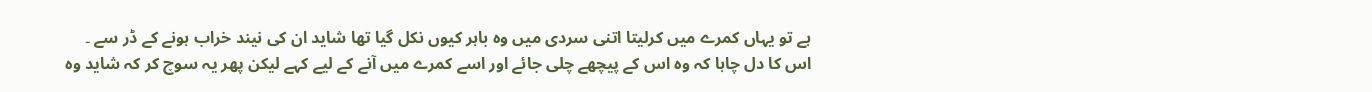ہے تو یہاں کمرے میں کرلیتا اتنی سردی میں وہ باہر کیوں نکل گیا تھا شاید ان کی نیند خراب ہونے کے ڈر سے ۔
اس کا دل چاہا کہ وہ اس کے پیچھے چلی جائے اور اسے کمرے میں آنے کے لیے کہے لیکن پھر یہ سوچ کر کہ شاید وہ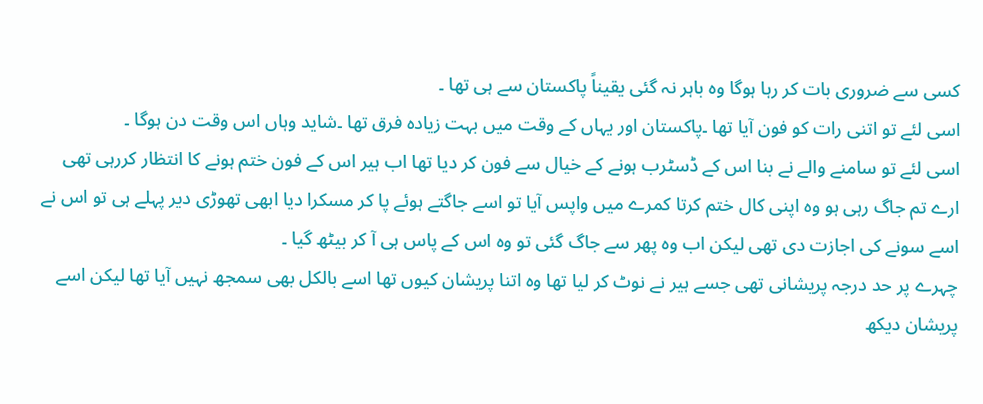کسی سے ضروری بات کر رہا ہوگا وہ باہر نہ گئی یقیناً پاکستان سے ہی تھا ۔
اسی لئے تو اتنی رات کو فون آیا تھا ۔پاکستان اور یہاں کے وقت میں بہت زیادہ فرق تھا ۔شاید وہاں اس وقت دن ہوگا ۔
اسی لئے تو سامنے والے نے بنا اس کے ڈسٹرب ہونے کے خیال سے فون کر دیا تھا اب ہیر اس کے فون ختم ہونے کا انتظار کررہی تھی
ارے تم جاگ رہی ہو وہ اپنی کال ختم کرتا کمرے میں واپس آیا تو اسے جاگتے ہوئے پا کر مسکرا دیا ابھی تھوڑی دیر پہلے ہی تو اس نے اسے سونے کی اجازت دی تھی لیکن اب وہ پھر سے جاگ گئی تو وہ اس کے پاس ہی آ کر بیٹھ گیا ۔
چہرے پر حد درجہ پریشانی تھی جسے ہیر نے نوٹ کر لیا تھا وہ اتنا پریشان کیوں تھا اسے بالکل بھی سمجھ نہیں آیا تھا لیکن اسے پریشان دیکھ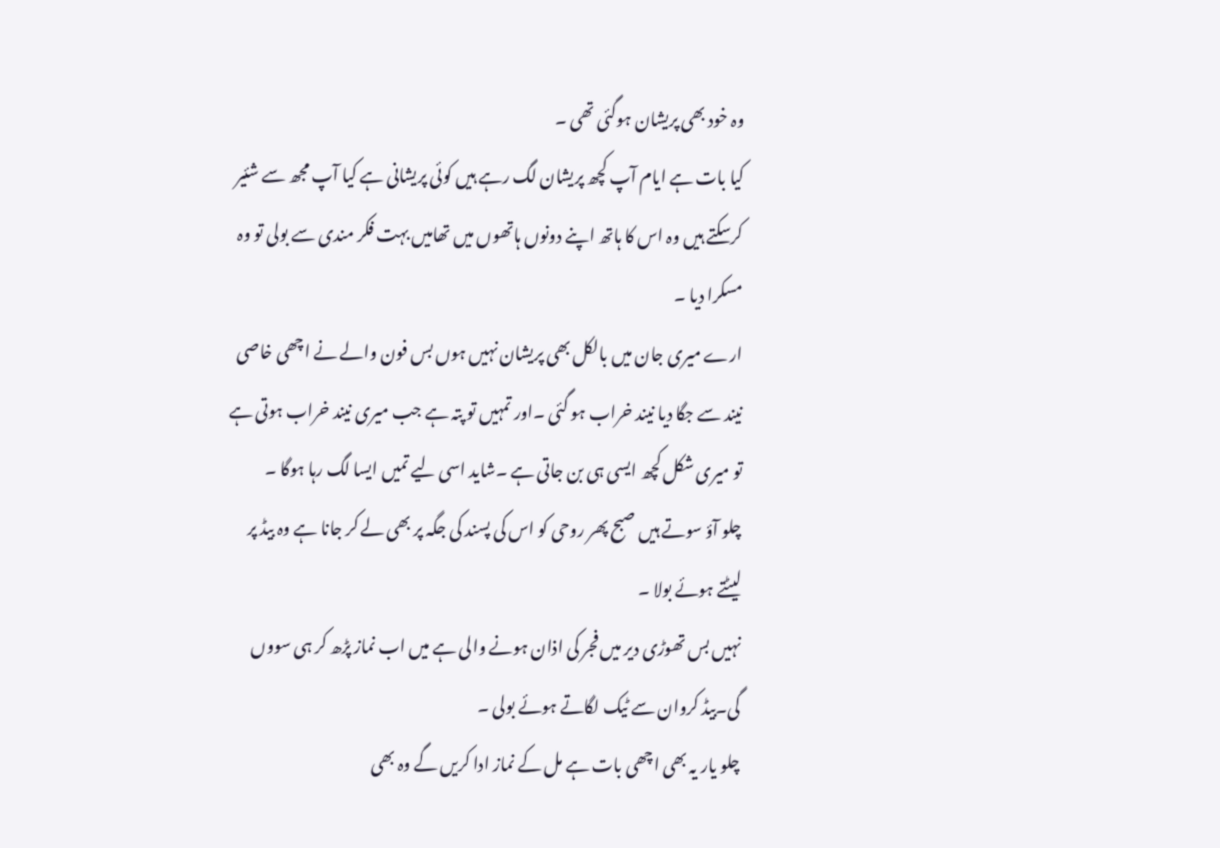وہ خود بھی پریشان ہوگئی تھی ۔
کیا بات ہے ایام آپ کچھ پریشان لگ رہے ہیں کوئی پریشانی ہے کیا آپ مجھ سے شئیر کرسکتے ہیں وہ اس کا ہاتھ اپنے دونوں ہاتھوں میں تھامیں بہت فکر مندی سے بولی تو وہ مسکرا دیا ۔
ارے میری جان میں بالکل بھی پریشان نہیں ہوں بس فون والے نے اچھی خاصی نیند سے جگا دیا نیند خراب ہو گئی ۔اور تمہیں تو پتہ ہے جب میری نیند خراب ہوتی ہے تو میری شکل کچھ ایسی ہی بن جاتی ہے ۔شاید اسی لیے تمیں ایسا لگ رہا ہوگا ۔
چلو آؤ سوتے ہیں صبح پھر روحی کو اس کی پسند کی جگہ پر بھی لے کر جانا ہے وہ بیڈ پر لیٹتے ہوئے بولا ۔
نہیں بس تھوڑی دیر میں فجر کی اذان ہونے والی ہے میں اب نماز پڑھ کر ہی سووں گی۔بیڈ کروان سے ٹیک لگاتے ہوئے بولی ۔
چلو یار یہ بھی اچھی بات ہے مل کے نماز ادا کریں گے وہ بھی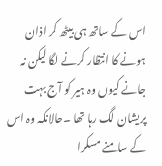اس کے ساتھ ہی بیٹھ کر اذان ہونے کا انتظار کرنے لگا لیکن نہ جانے کیوں وہ ہیر کو آج بہت پریشان لگ رہا تھا ۔حالانکہ وہ اس کے سامنے مسکرا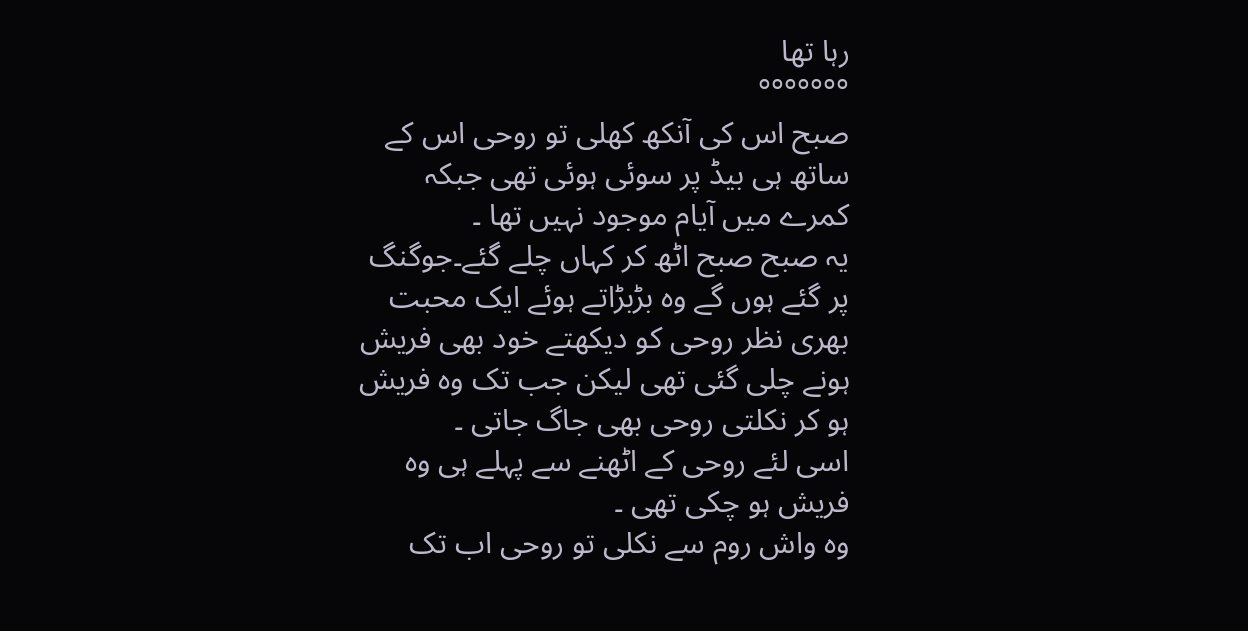رہا تھا
°°°°°°°
صبح اس کی آنکھ کھلی تو روحی اس کے ساتھ ہی بیڈ پر سوئی ہوئی تھی جبکہ کمرے میں آیام موجود نہیں تھا ۔
یہ صبح صبح اٹھ کر کہاں چلے گئے۔جوگنگ پر گئے ہوں گے وہ بڑبڑاتے ہوئے ایک محبت بھری نظر روحی کو دیکھتے خود بھی فریش ہونے چلی گئی تھی لیکن جب تک وہ فریش ہو کر نکلتی روحی بھی جاگ جاتی ۔
اسی لئے روحی کے اٹھنے سے پہلے ہی وہ فریش ہو چکی تھی ۔
وہ واش روم سے نکلی تو روحی اب تک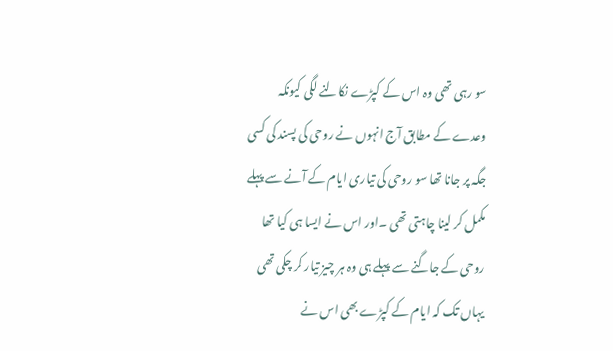سو رہی تھی وہ اس کے کپڑے نکالنے لگی کیونکہ وعدے کے مطابق آج انہوں نے روحی کی پسند کی کسی جگہ پر جانا تھا سو روحی کی تیاری ایام کے آنے سے پہلے مکمل کر لینا چاہتی تھی ۔اور اس نے ایسا ہی کیا تھا روحی کے جاگنے سے پہلے ہی وہ ہر چیز تیار کر چکی تھی یہاں تک کہ ایام کے کپڑے بھی اس نے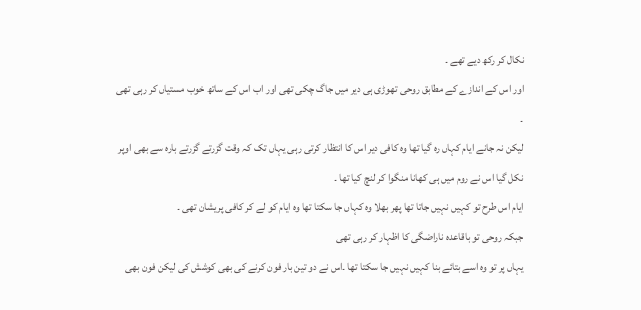نکال کر رکھ دیے تھے ۔
اور اس کے اندازے کے مطابق روحی تھوڑی ہی دیر میں جاگ چکی تھی اور اب اس کے ساتھ خوب مستیاں کر رہی تھی ۔
لیکن نہ جانے ایام کہاں رہ گیا تھا وہ کافی دیر اس کا انتظار کرتی رہی یہاں تک کہ وقت گزرتے گزرتے بارہ سے بھی اوپر نکل گیا اس نے روم میں ہی کھانا منگوا کر لنچ کیا تھا ۔
ایام اس طرح تو کہیں نہیں جاتا تھا پھر بھلا وہ کہاں جا سکتا تھا وہ ایام کو لے کر کافی پریشان تھی ۔
جبکہ روحی تو باقاعدہ ناراضگی کا اظہار کر رہی تھی
یہاں پر تو وہ اسے بتائے بنا کہیں نہیں جا سکتا تھا ۔اس نے دو تین بار فون کرنے کی بھی کوشش کی لیکن فون بھی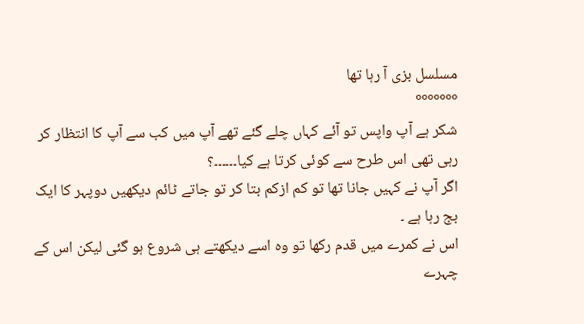مسلسل بزی آ رہا تھا
°°°°°°°
شکر ہے آپ واپس تو آئے کہاں چلے گئے تھے آپ میں کب سے آپ کا انتظار کر رہی تھی اس طرح سے کوئی کرتا ہے کیا۔۔۔۔۔۔؟
اگر آپ نے کہیں جانا تھا تو کم ازکم بتا کر تو جاتے ٹائم دیکھیں دوپہر کا ایک بج رہا ہے ۔
اس نے کمرے میں قدم رکھا تو وہ اسے دیکھتے ہی شروع ہو گئی لیکن اس کے چہرے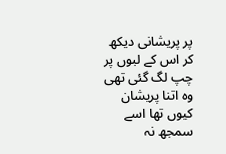پر پریشانی دیکھ کر اس کے لبوں پر چپ لگ گئی تھی وہ اتنا پریشان کیوں تھا اسے سمجھ نہ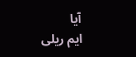آیا
ایم ریلی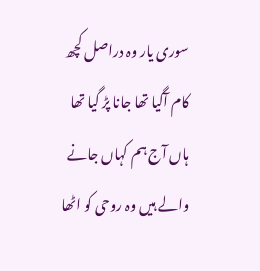سوری یار وہ دراصل کچھ کام آگیا تھا جانا پڑ گیا تھا ہاں آج ہم کہاں جانے والے ہیں وہ روحی کو اٹھا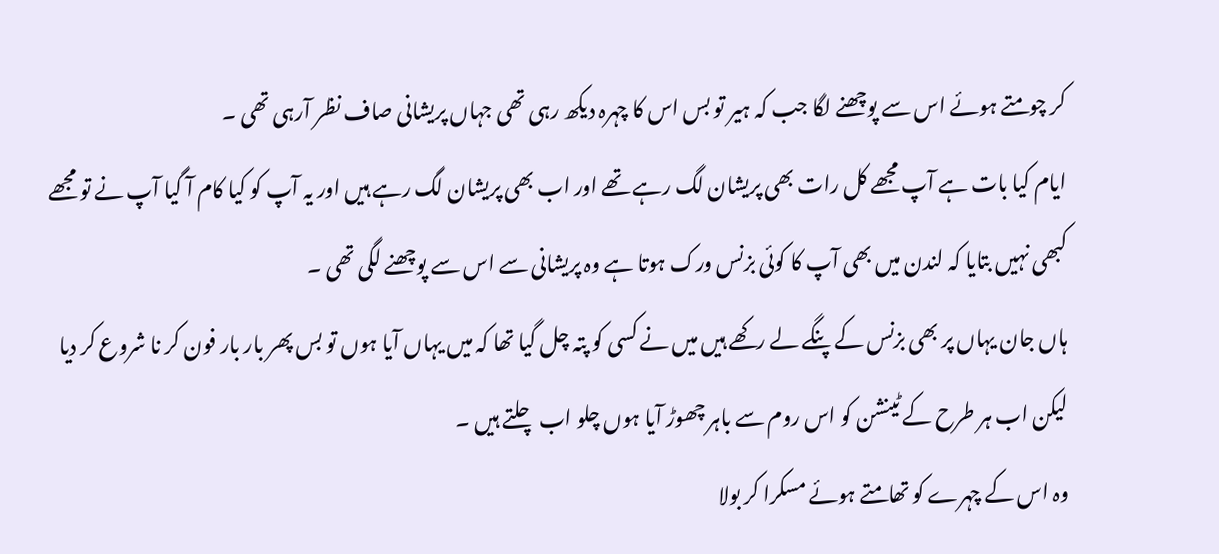کر چومتے ہوئے اس سے پوچھنے لگا جب کہ ہیر تو بس اس کا چہرہ دیکھ رہی تھی جہاں پریشانی صاف نظر آرہی تھی ۔
ایام کیا بات ہے آپ مجھے کل رات بھی پریشان لگ رہے تھے اور اب بھی پریشان لگ رہے ہیں اور یہ آپ کو کیا کام آ گیا آپ نے تو مجھے کبھی نہیں بتایا کہ لندن میں بھی آپ کا کوئی بزنس ورک ہوتا ہے وہ پریشانی سے اس سے پوچھنے لگی تھی ۔
ہاں جان یہاں پر بھی بزنس کے پنگے لے رکھے ہیں میں نے کسی کو پتہ چل گیا تھا کہ میں یہاں آیا ہوں تو بس پھر بار بار فون کر نا شروع کر دیا لیکن اب ہر طرح کے ٹینشن کو اس روم سے باہر چھوڑ آیا ہوں چلو اب چلتے ہیں ۔
وہ اس کے چہرے کو تھامتے ہوئے مسکرا کر بولا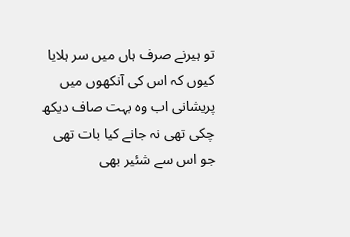تو ہیرنے صرف ہاں میں سر ہلایا کیوں کہ اس کی آنکھوں میں پریشانی اب وه بہت صاف دیکھ چکی تھی نہ جانے کیا بات تھی جو اس سے شئیر بھی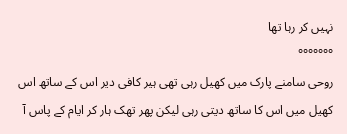نہیں کر رہا تھا
°°°°°°°
روحی سامنے پارک میں کھیل رہی تھی ہیر کافی دیر اس کے ساتھ اس کھیل میں اس کا ساتھ دیتی رہی لیکن پھر تھک ہار کر ایام کے پاس آ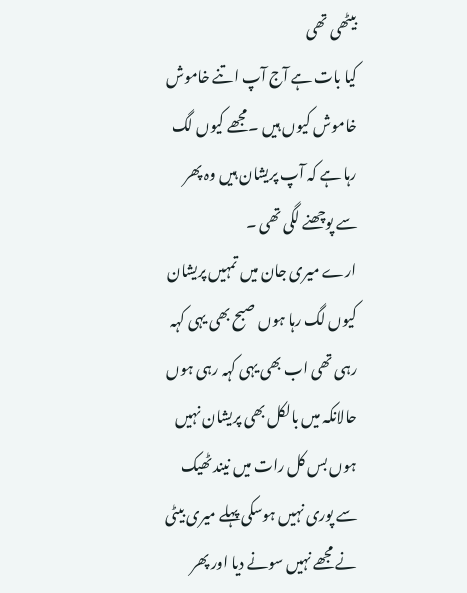بیٹھی تھی
کیا بات ہے آج آپ اتنے خاموش خاموش کیوں ہیں ۔مجھے کیوں لگ رہا ہے کہ آپ پریشان ہیں وہ پھر سے پوچھنے لگی تھی ۔
ارے میری جان میں تمہیں پریشان کیوں لگ رہا ہوں صبح بھی یہی کہہ رہی تھی اب بھی یہی کہہ رہی ہوں حالانکہ میں بالکل بھی پریشان نہیں ہوں بس کل رات میں نیند ٹھیک سے پوری نہیں ہوسکی پہلے میری بیٹی نے مجھے نہیں سونے دیا اور پھر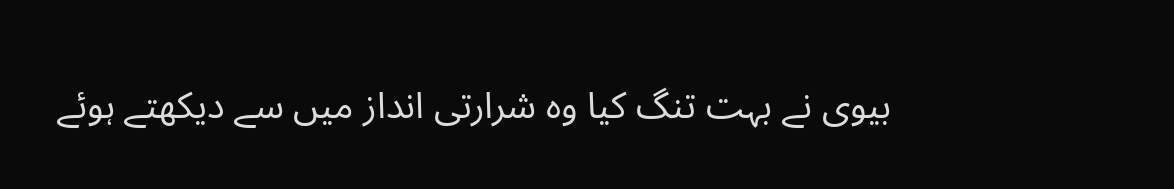بیوی نے بہت تنگ کیا وہ شرارتی انداز میں سے دیکھتے ہوئے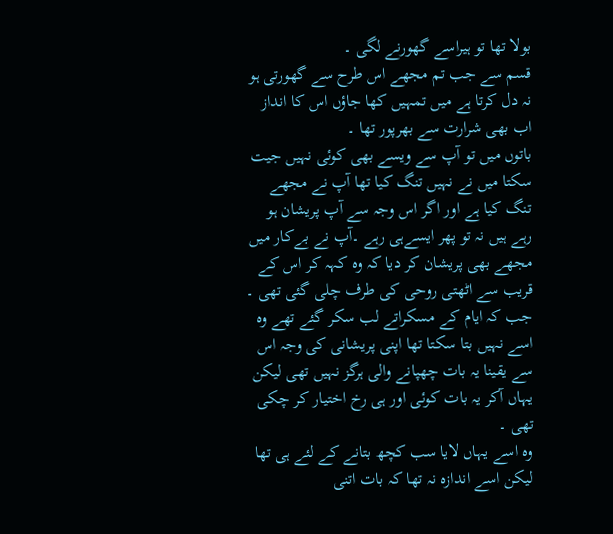بولا تھا تو ہیراسے گھورنے لگی ۔
قسم سے جب تم مجھے اس طرح سے گھورتی ہو نہ دل کرتا ہے میں تمہیں کھا جاؤں اس کا انداز اب بھی شرارت سے بھرپور تھا ۔
باتوں میں تو آپ سے ویسے بھی کوئی نہیں جیت سکتا میں نے نہیں تنگ کیا تھا آپ نے مجھے تنگ کیا ہے اور اگر اس وجہ سے آپ پریشان ہو رہے ہیں نہ تو پھر ایسےہی رہے ۔آپ نے بےکار میں مجھے بھی پریشان کر دیا کہ وہ کہہ کر اس کے قریب سے اٹھتی روحی کی طرف چلی گئی تھی ۔
جب کہ ایام کے مسکراتے لب سکر گئے تھے وہ اسے نہیں بتا سکتا تھا اپنی پریشانی کی وجہ اس سے یقینا یہ بات چھپانے والی ہرگز نہیں تھی لیکن یہاں آکر یہ بات کوئی اور ہی رخ اختیار کر چکی تھی ۔
وہ اسے یہاں لایا سب کچھ بتانے کے لئے ہی تھا لیکن اسے اندازہ نہ تھا کہ بات اتنی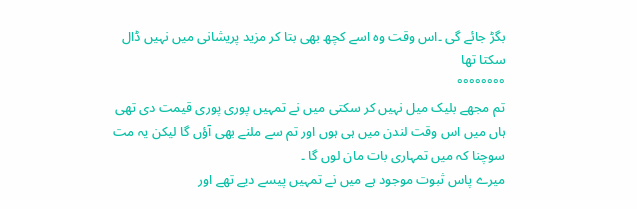بگڑ جائے گی ۔اس وقت وہ اسے کچھ بھی بتا کر مزید پریشانی میں نہیں ڈال سکتا تھا
°°°°°°°°
تم مجھے بلیک میل نہیں کر سکتی میں نے تمہیں پوری پوری قیمت دی تھی ہاں میں اس وقت لندن میں ہی ہوں اور تم سے ملنے بھی آؤں گا لیکن یہ مت سوچنا کہ میں تمہاری بات مان لوں گا ۔
میرے پاس ثبوت موجود ہے میں نے تمہیں پیسے دیے تھے اور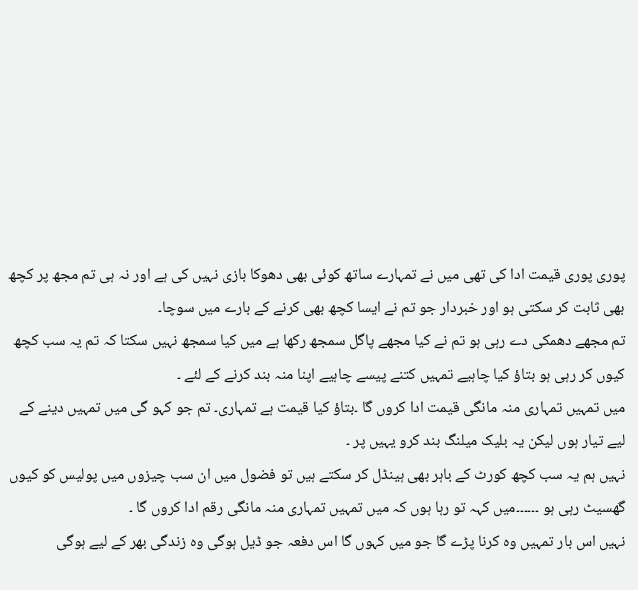پوری پوری قیمت ادا کی تھی میں نے تمہارے ساتھ کوئی بھی دھوکا بازی نہیں کی ہے اور نہ ہی تم مجھ پر کچھ بھی ثابت کر سکتی ہو اور خبردار جو تم نے ایسا کچھ بھی کرنے کے بارے میں سوچا۔
تم مجھے دھمکی دے رہی ہو تم نے کیا مجھے پاگل سمجھ رکھا ہے میں کیا سمجھ نہیں سکتا کہ تم یہ سب کچھ کیوں کر رہی ہو بتاؤ کیا چاہیے تمہیں کتنے پیسے چاہیے اپنا منہ بند کرنے کے لئے ۔
میں تمہیں تمہاری منہ مانگی قیمت ادا کروں گا ۔بتاؤ کیا قیمت ہے تمہاری۔ تم جو کہو گی میں تمہیں دینے کے لیے تیار ہوں لیکن یہ بلیک میلنگ بند کرو یہیں پر ۔
نہیں ہم یہ سب کچھ کورٹ کے باہر بھی ہینڈل کر سکتے ہیں تو فضول میں ان سب چیزوں میں پولیس کو کیوں گھسیٹ رہی ہو ۔۔۔۔۔۔میں کہہ تو رہا ہوں کہ میں تمہیں تمہاری منہ مانگی رقم ادا کروں گا ۔
نہیں اس بار تمہیں وہ کرنا پڑے گا جو میں کہوں گا اس دفعہ جو ڈیل ہوگی وہ زندگی بھر کے لیے ہوگی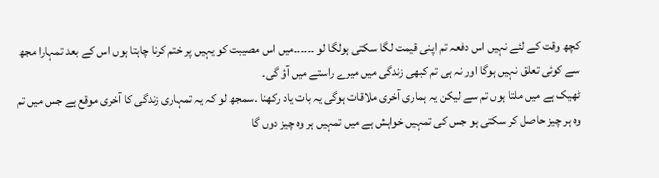کچھ وقت کے لئے نہیں اس دفعہ تم اپنی قیمت لگا سکتی ہولگا لو ۔۔۔۔۔۔میں اس مصیبت کو یہیں پر ختم کرنا چاہتا ہوں اس کے بعد تمہارا مجھ سے کوئی تعلق نہیں ہوگا اور نہ ہی تم کبھی زندگی میں میرے راستے میں آؤ گی۔
ٹھیک ہے میں ملتا ہوں تم سے لیکن یہ ہماری آخری ملاقات ہوگی یہ بات یاد رکھنا ۔سمجھ لو کہ یہ تمہاری زندگی کا آخری موقع ہے جس میں تم وہ ہر چیز حاصل کر سکتی ہو جس کی تمہیں خواہش ہے میں تمہیں ہر وہ چیز دوں گا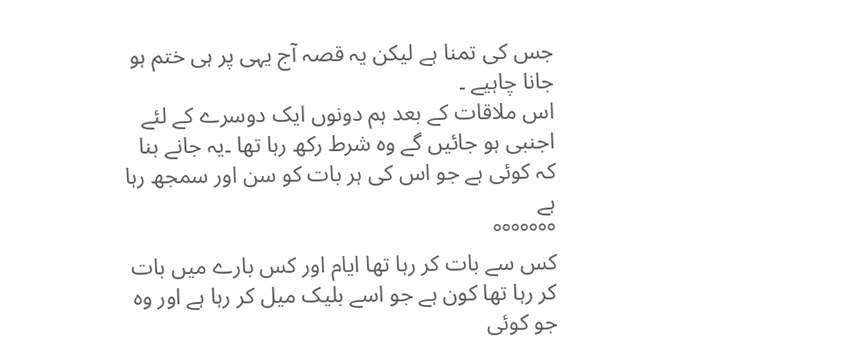جس کی تمنا ہے لیکن یہ قصہ آج یہی پر ہی ختم ہو جانا چاہیے ۔
اس ملاقات کے بعد ہم دونوں ایک دوسرے کے لئے اجنبی ہو جائیں گے وہ شرط رکھ رہا تھا ۔یہ جانے بنا کہ کوئی ہے جو اس کی ہر بات کو سن اور سمجھ رہا ہے
°°°°°°°
کس سے بات کر رہا تھا ایام اور کس بارے میں بات کر رہا تھا کون ہے جو اسے بلیک میل کر رہا ہے اور وہ جو کوئی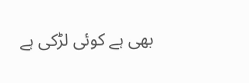بھی ہے کوئی لڑکی ہے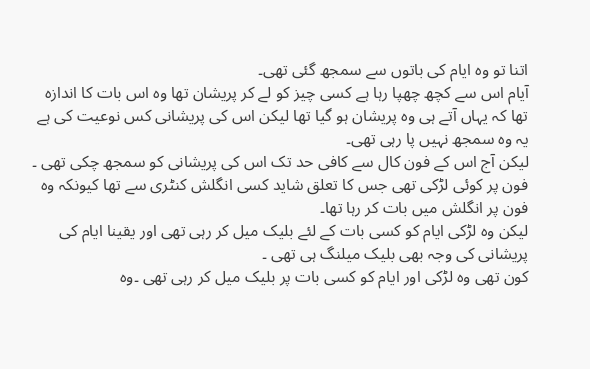اتنا تو وہ ایام کی باتوں سے سمجھ گئی تھی۔
آیام اس سے کچھ چھپا رہا ہے کسی چیز کو لے کر پریشان تھا وہ اس بات کا اندازہ تھا کہ یہاں آتے ہی وہ پریشان ہو گیا تھا لیکن اس کی پریشانی کس نوعیت کی ہے یہ وہ سمجھ نہیں پا رہی تھی۔
لیکن آج اس کے فون کال سے کافی حد تک اس کی پریشانی کو سمجھ چکی تھی ۔
فون پر کوئی لڑکی تھی جس کا تعلق شاید کسی انگلش کنٹری سے تھا کیونکہ وہ فون پر انگلش میں بات کر رہا تھا۔
لیکن وہ لڑکی ایام کو کسی بات کے لئے بلیک میل کر رہی تھی اور یقینا ایام کی پریشانی کی وجہ بھی بلیک میلنگ ہی تھی ۔
کون تھی وہ لڑکی اور ایام کو کسی بات پر بلیک میل کر رہی تھی ۔وہ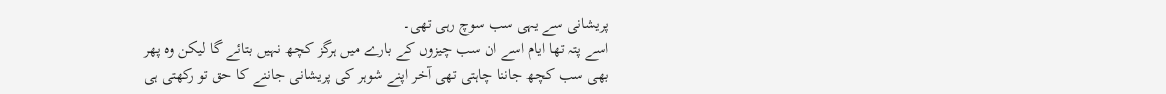پریشانی سے یہی سب سوچ رہی تھی۔
اسے پتہ تھا ایام اسے ان سب چیزوں کے بارے میں ہرگز کچھ نہیں بتائے گا لیکن وہ پھر بھی سب کچھ جاننا چاہتی تھی آخر اپنے شوہر کی پریشانی جاننے کا حق تو رکھتی ہی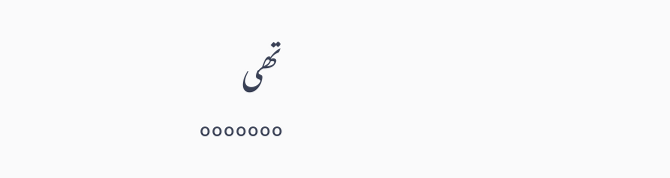تھی
°°°°°°°